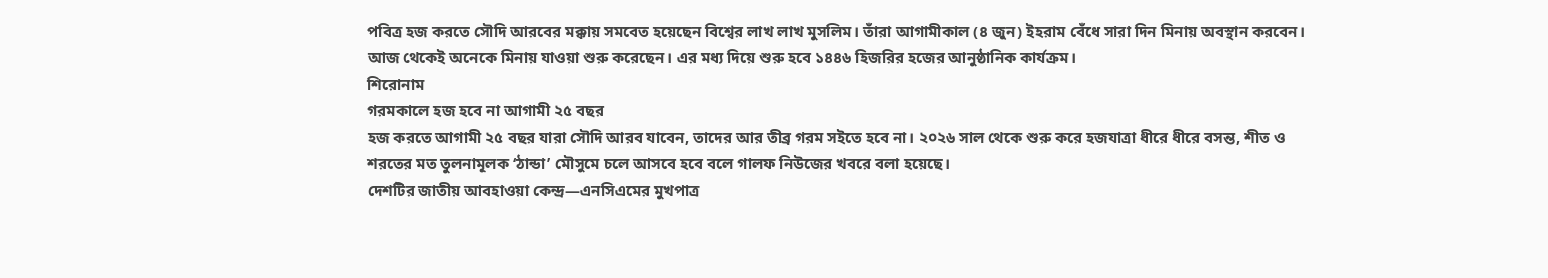পবিত্র হজ করতে সৌদি আরবের মক্কায় সমবেত হয়েছেন বিশ্বের লাখ লাখ মুসলিম। তাঁরা আগামীকাল (৪ জুন) ইহরাম বেঁধে সারা দিন মিনায় অবস্থান করবেন। আজ থেকেই অনেকে মিনায় যাওয়া শুরু করেছেন। এর মধ্য দিয়ে শুরু হবে ১৪৪৬ হিজরির হজের আনুষ্ঠানিক কার্যক্রম।
শিরোনাম
গরমকালে হজ হবে না আগামী ২৫ বছর
হজ করতে আগামী ২৫ বছর যারা সৌদি আরব যাবেন, তাদের আর তীব্র গরম সইতে হবে না। ২০২৬ সাল থেকে শুরু করে হজযাত্রা ধীরে ধীরে বসন্ত, শীত ও শরতের মত তুলনামূলক ‘ঠান্ডা’ মৌসুমে চলে আসবে হবে বলে গালফ নিউজের খবরে বলা হয়েছে।
দেশটির জাতীয় আবহাওয়া কেন্দ্র—এনসিএমের মুখপাত্র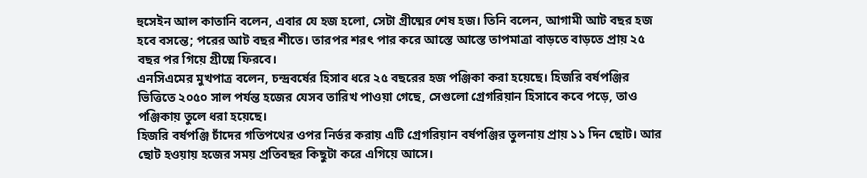হুসেইন আল কাতানি বলেন, এবার যে হজ হলো, সেটা গ্রীষ্মের শেষ হজ। তিনি বলেন, আগামী আট বছর হজ হবে বসন্তে; পরের আট বছর শীতে। তারপর শরৎ পার করে আস্তে আস্তে তাপমাত্রা বাড়তে বাড়তে প্রায় ২৫ বছর পর গিয়ে গ্রীষ্মে ফিরবে।
এনসিএমের মুখপাত্র বলেন, চন্দ্রবর্ষের হিসাব ধরে ২৫ বছরের হজ পঞ্জিকা করা হয়েছে। হিজরি বর্ষপঞ্জির ভিত্তিতে ২০৫০ সাল পর্যন্ত হজের যেসব তারিখ পাওয়া গেছে, সেগুলো গ্রেগরিয়ান হিসাবে কবে পড়ে, তাও পঞ্জিকায় তুলে ধরা হয়েছে।
হিজরি বর্ষপঞ্জি চাঁদের গতিপথের ওপর নির্ভর করায় এটি গ্রেগরিয়ান বর্ষপঞ্জির তুলনায় প্রায় ১১ দিন ছোট। আর ছোট হওয়ায় হজের সময় প্রতিবছর কিছুটা করে এগিয়ে আসে।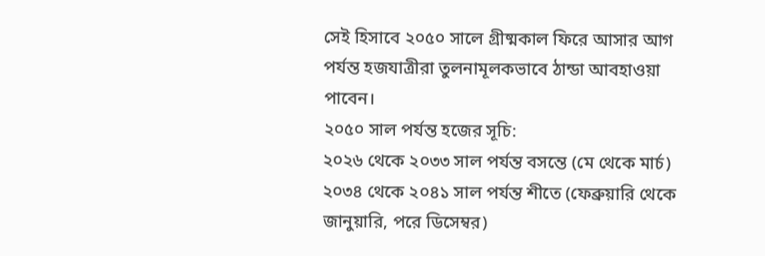সেই হিসাবে ২০৫০ সালে গ্রীষ্মকাল ফিরে আসার আগ পর্যন্ত হজযাত্রীরা তুলনামূলকভাবে ঠান্ডা আবহাওয়া পাবেন।
২০৫০ সাল পর্যন্ত হজের সূচি:
২০২৬ থেকে ২০৩৩ সাল পর্যন্ত বসন্তে (মে থেকে মার্চ)
২০৩৪ থেকে ২০৪১ সাল পর্যন্ত শীতে (ফেব্রুয়ারি থেকে জানুয়ারি, পরে ডিসেম্বর)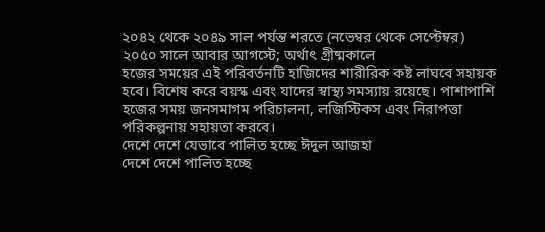২০৪২ থেকে ২০৪৯ সাল পর্যন্ত শরতে (নভেম্বর থেকে সেপ্টেম্বর)
২০৫০ সালে আবার আগস্টে; অর্থাৎ গ্রীষ্মকালে
হজের সময়ের এই পরিবর্তনটি হাজিদের শারীরিক কষ্ট লাঘবে সহায়ক হবে। বিশেষ করে বয়স্ক এবং যাদের স্বাস্থ্য সমস্যায় রয়েছে। পাশাপাশি হজের সময় জনসমাগম পরিচালনা, লজিস্টিকস এবং নিরাপত্তা পরিকল্পনায় সহায়তা করবে।
দেশে দেশে যেভাবে পালিত হচ্ছে ঈদুল আজহা
দেশে দেশে পালিত হচ্ছে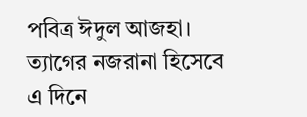পবিত্র ঈদুল আজহা। ত্যাগের নজরানা হিসেবে এ দিনে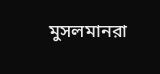মুসলমানরা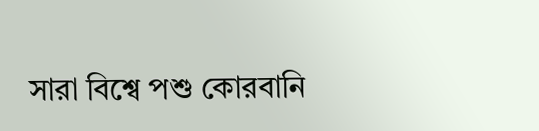সারা বিশ্বে পশু কোরবানি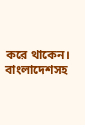করে থাকেন। বাংলাদেশসহ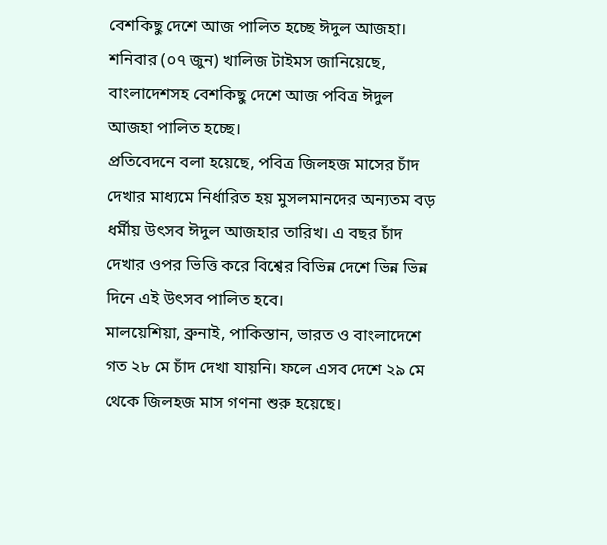বেশকিছু দেশে আজ পালিত হচ্ছে ঈদুল আজহা।
শনিবার (০৭ জুন) খালিজ টাইমস জানিয়েছে, বাংলাদেশসহ বেশকিছু দেশে আজ পবিত্র ঈদুল আজহা পালিত হচ্ছে।
প্রতিবেদনে বলা হয়েছে, পবিত্র জিলহজ মাসের চাঁদ দেখার মাধ্যমে নির্ধারিত হয় মুসলমানদের অন্যতম বড় ধর্মীয় উৎসব ঈদুল আজহার তারিখ। এ বছর চাঁদ দেখার ওপর ভিত্তি করে বিশ্বের বিভিন্ন দেশে ভিন্ন ভিন্ন দিনে এই উৎসব পালিত হবে।
মালয়েশিয়া, ব্রুনাই, পাকিস্তান, ভারত ও বাংলাদেশে গত ২৮ মে চাঁদ দেখা যায়নি। ফলে এসব দেশে ২৯ মে থেকে জিলহজ মাস গণনা শুরু হয়েছে।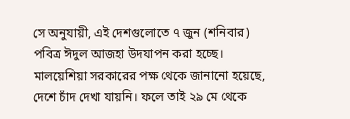সে অনুযায়ী, এই দেশগুলোতে ৭ জুন (শনিবার) পবিত্র ঈদুল আজহা উদযাপন করা হচ্ছে।
মালয়েশিয়া সরকারের পক্ষ থেকে জানানো হয়েছে, দেশে চাঁদ দেখা যায়নি। ফলে তাই ২৯ মে থেকে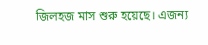জিলহজ মাস শুরু হয়েছে। এজন্য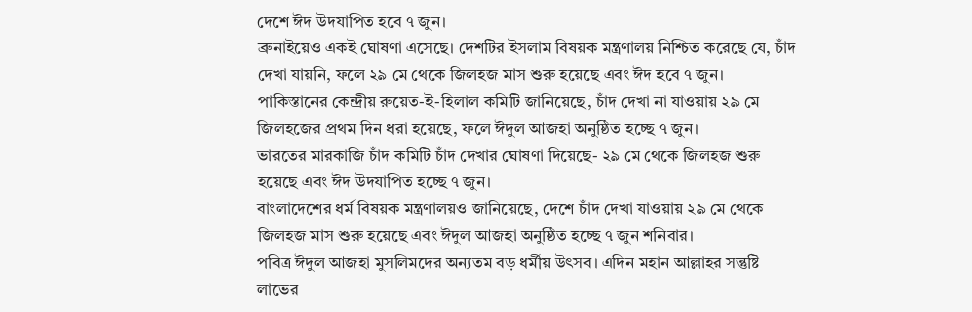দেশে ঈদ উদযাপিত হবে ৭ জুন।
ব্রুনাইয়েও একই ঘোষণা এসেছে। দেশটির ইসলাম বিষয়ক মন্ত্রণালয় নিশ্চিত করেছে যে, চাঁদ দেখা যায়নি, ফলে ২৯ মে থেকে জিলহজ মাস শুরু হয়েছে এবং ঈদ হবে ৭ জুন।
পাকিস্তানের কেন্দ্রীয় রুয়েত-ই-হিলাল কমিটি জানিয়েছে, চাঁদ দেখা না যাওয়ায় ২৯ মে জিলহজের প্রথম দিন ধরা হয়েছে, ফলে ঈদুল আজহা অনুষ্ঠিত হচ্ছে ৭ জুন।
ভারতের মারকাজি চাঁদ কমিটি চাঁদ দেখার ঘোষণা দিয়েছে- ২৯ মে থেকে জিলহজ শুরু হয়েছে এবং ঈদ উদযাপিত হচ্ছে ৭ জুন।
বাংলাদেশের ধর্ম বিষয়ক মন্ত্রণালয়ও জানিয়েছে, দেশে চাঁদ দেখা যাওয়ায় ২৯ মে থেকে জিলহজ মাস শুরু হয়েছে এবং ঈদুল আজহা অনুষ্ঠিত হচ্ছে ৭ জুন শনিবার।
পবিত্র ঈদুল আজহা মুসলিমদের অন্যতম বড় ধর্মীয় উৎসব। এদিন মহান আল্লাহর সন্তুষ্টি লাভের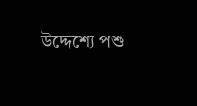উদ্দেশ্যে পশু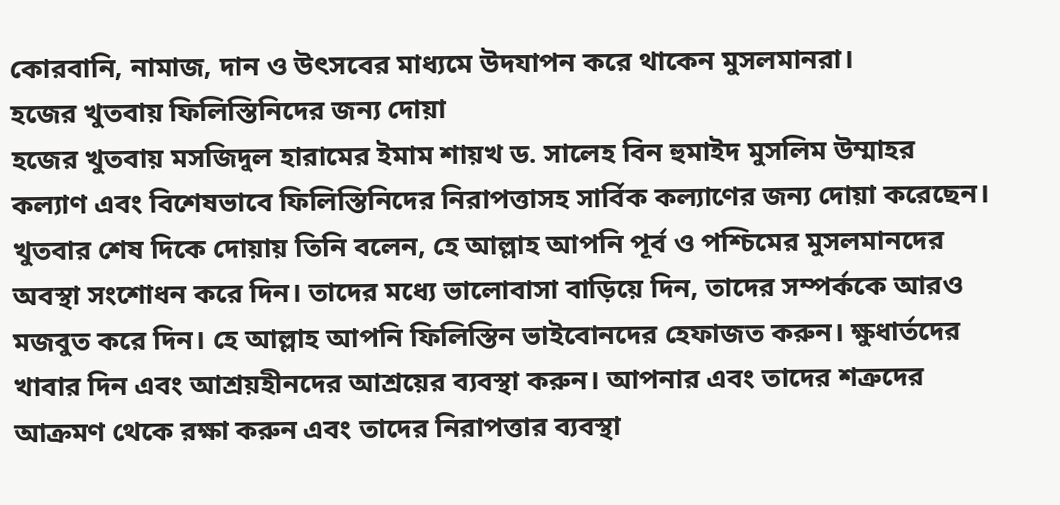কোরবানি, নামাজ, দান ও উৎসবের মাধ্যমে উদযাপন করে থাকেন মুসলমানরা।
হজের খুতবায় ফিলিস্তিনিদের জন্য দোয়া
হজের খুতবায় মসজিদুল হারামের ইমাম শায়খ ড. সালেহ বিন হুমাইদ মুসলিম উম্মাহর কল্যাণ এবং বিশেষভাবে ফিলিস্তিনিদের নিরাপত্তাসহ সার্বিক কল্যাণের জন্য দোয়া করেছেন।
খুতবার শেষ দিকে দোয়ায় তিনি বলেন, হে আল্লাহ আপনি পূর্ব ও পশ্চিমের মুসলমানদের অবস্থা সংশোধন করে দিন। তাদের মধ্যে ভালোবাসা বাড়িয়ে দিন, তাদের সম্পর্ককে আরও মজবুত করে দিন। হে আল্লাহ আপনি ফিলিস্তিন ভাইবোনদের হেফাজত করুন। ক্ষুধার্তদের খাবার দিন এবং আশ্রয়হীনদের আশ্রয়ের ব্যবস্থা করুন। আপনার এবং তাদের শত্রুদের আক্রমণ থেকে রক্ষা করুন এবং তাদের নিরাপত্তার ব্যবস্থা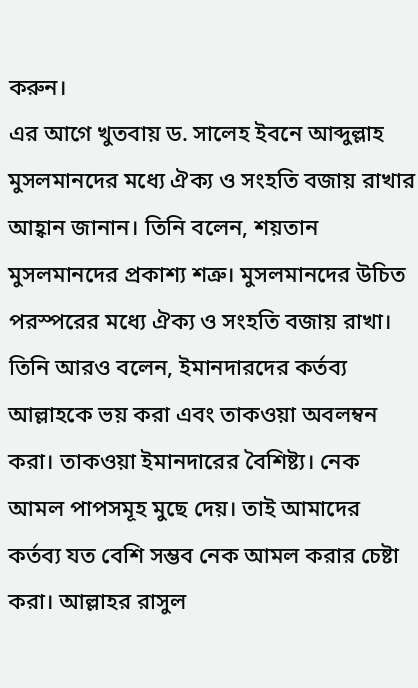করুন।
এর আগে খুতবায় ড. সালেহ ইবনে আব্দুল্লাহ মুসলমানদের মধ্যে ঐক্য ও সংহতি বজায় রাখার আহ্বান জানান। তিনি বলেন, শয়তান মুসলমানদের প্রকাশ্য শত্রু। মুসলমানদের উচিত পরস্পরের মধ্যে ঐক্য ও সংহতি বজায় রাখা।
তিনি আরও বলেন, ইমানদারদের কর্তব্য আল্লাহকে ভয় করা এবং তাকওয়া অবলম্বন করা। তাকওয়া ইমানদারের বৈশিষ্ট্য। নেক আমল পাপসমূহ মুছে দেয়। তাই আমাদের কর্তব্য যত বেশি সম্ভব নেক আমল করার চেষ্টা করা। আল্লাহর রাসুল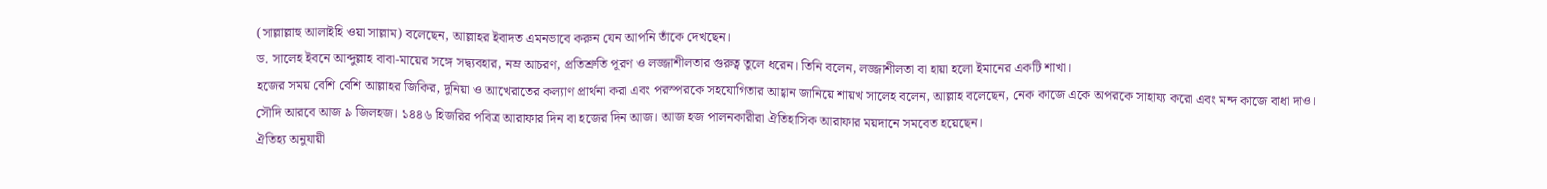(সাল্লাল্লাহু আলাইহি ওয়া সাল্লাম) বলেছেন, আল্লাহর ইবাদত এমনভাবে করুন যেন আপনি তাঁকে দেখছেন।
ড. সালেহ ইবনে আব্দুল্লাহ বাবা-মায়ের সঙ্গে সদ্ব্যবহার, নম্র আচরণ, প্রতিশ্রুতি পূরণ ও লজ্জাশীলতার গুরুত্ব তুলে ধরেন। তিনি বলেন, লজ্জাশীলতা বা হায়া হলো ইমানের একটি শাখা।
হজের সময় বেশি বেশি আল্লাহর জিকির, দুনিয়া ও আখেরাতের কল্যাণ প্রার্থনা করা এবং পরস্পরকে সহযোগিতার আহ্বান জানিয়ে শায়খ সালেহ বলেন, আল্লাহ বলেছেন, নেক কাজে একে অপরকে সাহায্য করো এবং মন্দ কাজে বাধা দাও।
সৌদি আরবে আজ ৯ জিলহজ। ১৪৪৬ হিজরির পবিত্র আরাফার দিন বা হজের দিন আজ। আজ হজ পালনকারীরা ঐতিহাসিক আরাফার ময়দানে সমবেত হয়েছেন।
ঐতিহ্য অনুযায়ী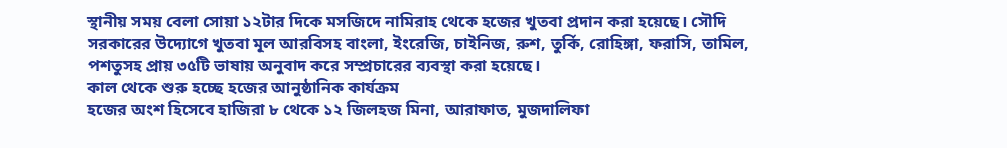স্থানীয় সময় বেলা সোয়া ১২টার দিকে মসজিদে নামিরাহ থেকে হজের খুতবা প্রদান করা হয়েছে। সৌদি সরকারের উদ্যোগে খুতবা মূল আরবিসহ বাংলা, ইংরেজি, চাইনিজ, রুশ, তুর্কি, রোহিঙ্গা, ফরাসি, তামিল, পশতুসহ প্রায় ৩৫টি ভাষায় অনুবাদ করে সম্প্রচারের ব্যবস্থা করা হয়েছে।
কাল থেকে শুরু হচ্ছে হজের আনুষ্ঠানিক কার্যক্রম
হজের অংশ হিসেবে হাজিরা ৮ থেকে ১২ জিলহজ মিনা, আরাফাত, মুজদালিফা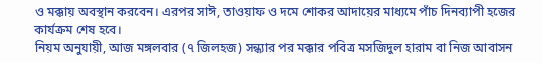ও মক্কায় অবস্থান করবেন। এরপর সাঈ, তাওয়াফ ও দমে শোকর আদায়ের মাধ্যমে পাঁচ দিনব্যাপী হজের কার্যক্রম শেষ হবে।
নিয়ম অনুযায়ী, আজ মঙ্গলবার (৭ জিলহজ) সন্ধ্যার পর মক্কার পবিত্র মসজিদুল হারাম বা নিজ আবাসন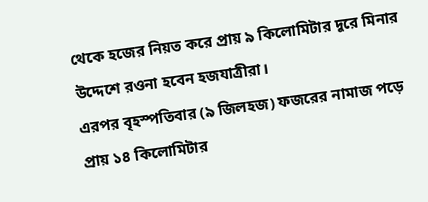থেকে হজের নিয়ত করে প্রায় ৯ কিলোমিটার দূরে মিনার উদ্দেশে রওনা হবেন হজযাত্রীরা।
এরপর বৃহস্পতিবার (৯ জিলহজ) ফজরের নামাজ পড়ে প্রায় ১৪ কিলোমিটার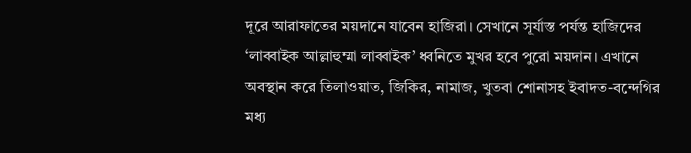দূরে আরাফাতের ময়দানে যাবেন হাজিরা। সেখানে সূর্যাস্ত পর্যন্ত হাজিদের ‘লাব্বাইক আল্লাহুম্মা লাব্বাইক’ ধ্বনিতে মুখর হবে পুরো ময়দান। এখানে অবস্থান করে তিলাওয়াত, জিকির, নামাজ, খুতবা শোনাসহ ইবাদত-বন্দেগির মধ্য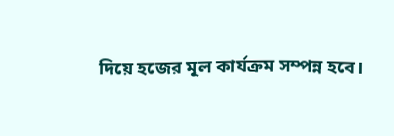দিয়ে হজের মূল কার্যক্রম সম্পন্ন হবে।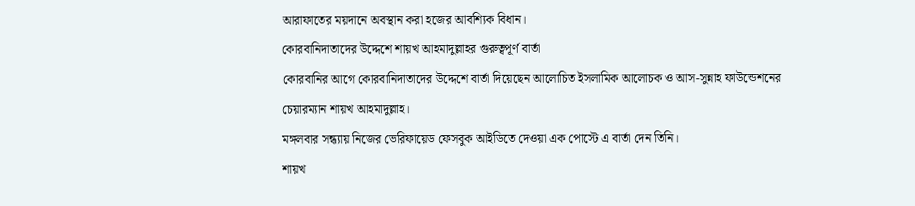আরাফাতের ময়দানে অবস্থান করা হজের আবশ্যিক বিধান।
কোরবানিদাতাদের উদ্দেশে শায়খ আহমাদুল্লাহর গুরুত্বপূর্ণ বার্তা
কোরবানির আগে কোরবানিদাতাদের উদ্দেশে বার্তা দিয়েছেন আলোচিত ইসলামিক আলোচক ও আস-সুন্নাহ ফাউন্ডেশনের চেয়ারম্যান শায়খ আহমাদুল্লাহ।
মঙ্গলবার সন্ধ্যায় নিজের ভেরিফায়েড ফেসবুক আইডিতে দেওয়া এক পোস্টে এ বার্তা দেন তিনি।
শায়খ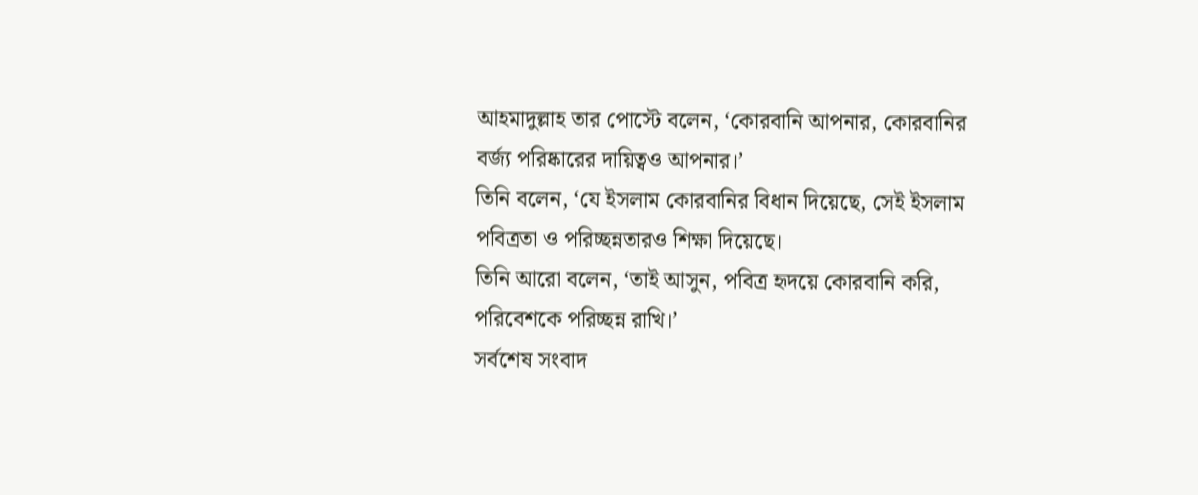আহমাদুল্লাহ তার পোস্টে বলেন, ‘কোরবানি আপনার, কোরবানির বর্জ্য পরিষ্কারের দায়িত্বও আপনার।’
তিনি বলেন, ‘যে ইসলাম কোরবানির বিধান দিয়েছে, সেই ইসলাম পবিত্রতা ও পরিচ্ছন্নতারও শিক্ষা দিয়েছে।
তিনি আরো বলেন, ‘তাই আসুন, পবিত্র হৃদয়ে কোরবানি করি, পরিবেশকে পরিচ্ছন্ন রাখি।’
সর্বশেষ সংবাদ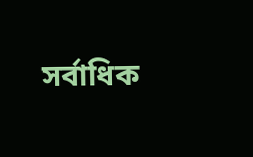সর্বাধিক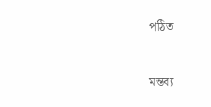পঠিত


মন্তব্য